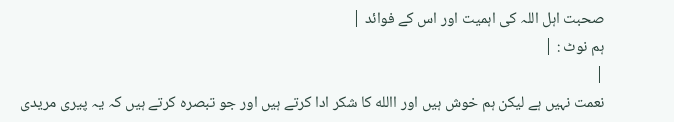صحبت اہل اللہ کی اہمیت اور اس کے فوائد |
ہم نوٹ : |
|
نعمت نہیں ہے لیکن ہم خوش ہیں اور االله کا شکر ادا کرتے ہیں اور جو تبصرہ کرتے ہیں کہ یہ پیری مریدی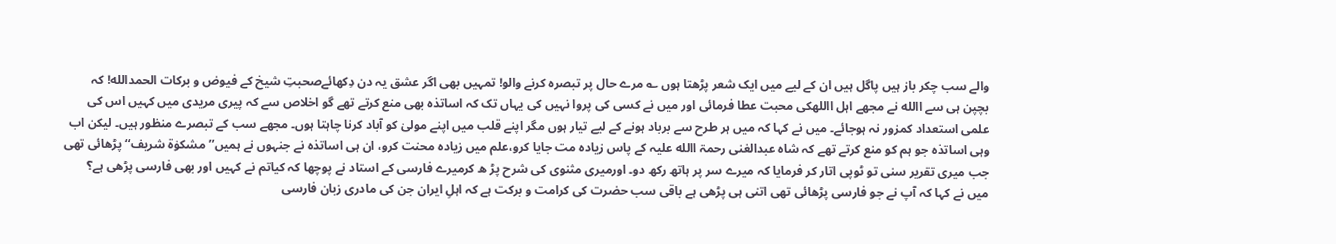والے سب چکر باز ہیں پاگل ہیں ان کے لیے میں ایک شعر پڑھتا ہوں ؎ مرے حال پر تبصرہ کرنے والو! تمہیں بھی اگر عشق یہ دن دِکھائےصحبتِ شیخ کے فیوض و برکات الحمدالله! کہ بچپن ہی سے االله نے مجھے اہل االلهکی محبت عطا فرمائی اور میں نے کسی کی پروا نہیں کی یہاں تک کہ اساتذہ بھی منع کرتے تھے گو اخلاص سے کہ پیری مریدی میں کہیں اس کی علمی استعداد کمزور نہ ہوجائے۔ میں نے کہا کہ میں ہر طرح سے برباد ہونے کے لیے تیار ہوں مگر اپنے قلب میں اپنے مولیٰ کو آباد کرنا چاہتا ہوں۔ مجھے سب کے تبصرے منظور ہیں۔ لیکن اب وہی اساتذہ جو ہم کو منع کرتے تھے کہ شاہ عبدالغنی رحمۃ االله علیہ کے پاس زیادہ مت جایا کرو،علم میں زیادہ محنت کرو، ان ہی اساتذہ نے جنہوں نے ہمیں’’ مشکوٰۃ شریف‘‘پڑھائی تھی جب میری تقریر سنی تو ٹوپی اتار کر فرمایا کہ میرے سر پر ہاتھ رکھ دو۔ اورمیری مثنوی کی شرح پڑ ھ کرمیرے فارسی کے استاد نے پوچھا کہ کیاتم نے کہیں اور بھی فارسی پڑھی ہے؟ میں نے کہا کہ آپ نے جو فارسی پڑھائی تھی اتنی ہی پڑھی ہے باقی سب حضرت کی کرامت و برکت ہے کہ اہلِ ایران جن کی مادری زبان فارسی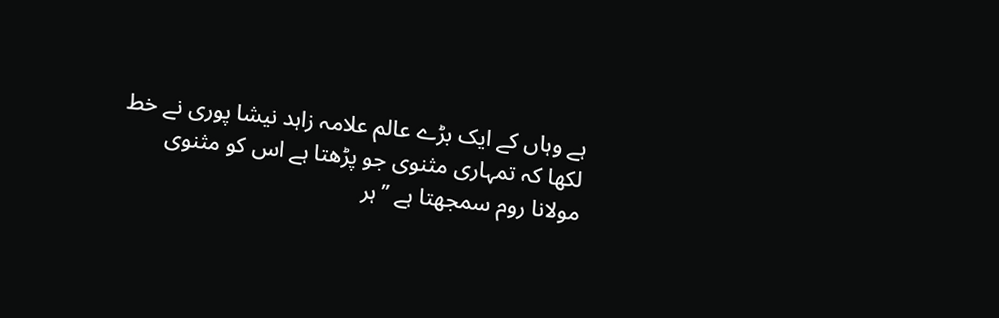ہے وہاں کے ایک بڑے عالم علامہ زاہد نیشا پوری نے خط لکھا کہ تمہاری مثنوی جو پڑھتا ہے اس کو مثنوی مولانا روم سمجھتا ہے ’’ہر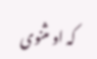کہ او مثنوی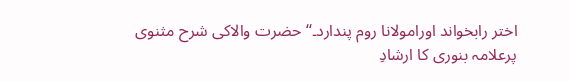اختر رابخواند اورامولانا روم پندارد۔‘‘حضرت والاکی شرح مثنوی پرعلامہ بنوری کا ارشادِ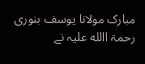مبارک مولانا یوسف بنوری رحمۃ االله علیہ نے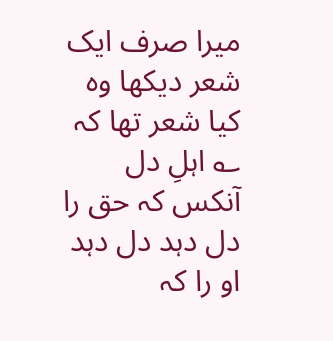میرا صرف ایک شعر دیکھا وہ کیا شعر تھا کہ ؎ اہلِ دل آنکس کہ حق را دل دہد دل دہد او را کہ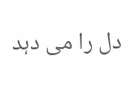دل را می دہد